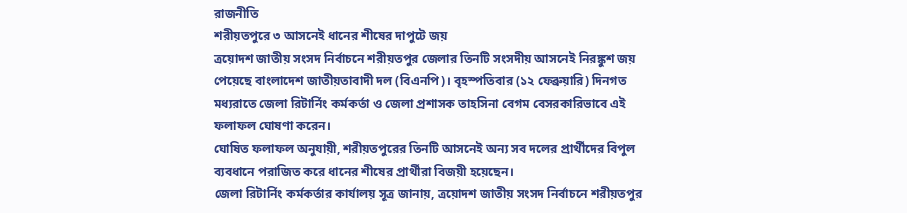রাজনীতি
শরীয়তপুরে ৩ আসনেই ধানের শীষের দাপুটে জয়
ত্রয়োদশ জাতীয় সংসদ নির্বাচনে শরীয়তপুর জেলার তিনটি সংসদীয় আসনেই নিরঙ্কুশ জয় পেয়েছে বাংলাদেশ জাতীয়তাবাদী দল (বিএনপি)। বৃহস্পতিবার (১২ ফেব্রুয়ারি) দিনগত মধ্যরাতে জেলা রিটার্নিং কর্মকর্তা ও জেলা প্রশাসক তাহসিনা বেগম বেসরকারিভাবে এই ফলাফল ঘোষণা করেন।
ঘোষিত ফলাফল অনুযায়ী, শরীয়তপুরের তিনটি আসনেই অন্য সব দলের প্রার্থীদের বিপুল ব্যবধানে পরাজিত করে ধানের শীষের প্রার্থীরা বিজয়ী হয়েছেন।
জেলা রিটার্নিং কর্মকর্তার কার্যালয় সূত্র জানায়, ত্রয়োদশ জাতীয় সংসদ নির্বাচনে শরীয়তপুর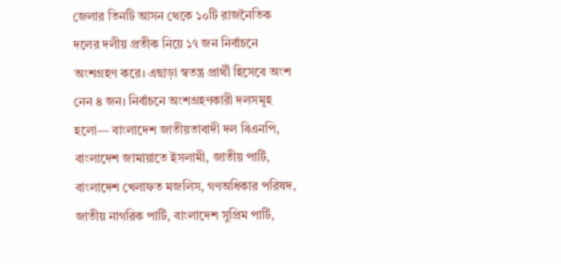জেলার তিনটি আসন থেকে ১০টি রাজনৈতিক দলের দলীয় প্রতীক নিয়ে ১৭ জন নির্বাচনে অংশগ্রহণ করে। এছাড়া স্বতন্ত্র প্রার্থী হিসেবে অংশ নেন ৪ জন। নির্বাচনে অংশগ্রহণকারী দলসমূহ হলো— বাংলাদেশ জাতীয়তাবাদী দল বিএনপি, বাংলাদেশ জামায়াতে ইসলামী, জাতীয় পার্টি, বাংলাদেশ খেলাফত মজলিস, গণঅধিকার পরিষদ, জাতীয় নাগরিক পার্টি, বাংলাদেশ সুপ্রিম পার্টি,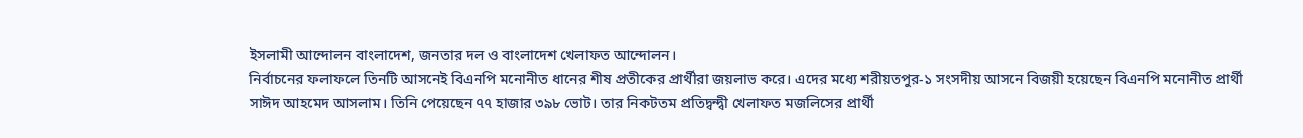ইসলামী আন্দোলন বাংলাদেশ, জনতার দল ও বাংলাদেশ খেলাফত আন্দোলন।
নির্বাচনের ফলাফলে তিনটি আসনেই বিএনপি মনোনীত ধানের শীষ প্রতীকের প্রার্থীরা জয়লাভ করে। এদের মধ্যে শরীয়তপুর-১ সংসদীয় আসনে বিজয়ী হয়েছেন বিএনপি মনোনীত প্রার্থী সাঈদ আহমেদ আসলাম। তিনি পেয়েছেন ৭৭ হাজার ৩৯৮ ভোট। তার নিকটতম প্রতিদ্বন্দ্বী খেলাফত মজলিসের প্রার্থী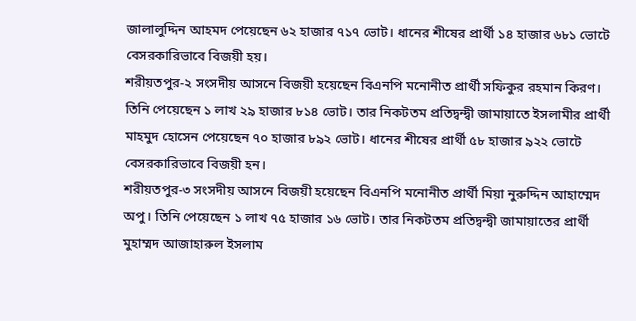জালালুদ্দিন আহমদ পেয়েছেন ৬২ হাজার ৭১৭ ভোট। ধানের শীষের প্রার্থী ১৪ হাজার ৬৮১ ভোটে বেসরকারিভাবে বিজয়ী হয়।
শরীয়তপুর-২ সংসদীয় আসনে বিজয়ী হয়েছেন বিএনপি মনোনীত প্রার্থী সফিকুর রহমান কিরণ। তিনি পেয়েছেন ১ লাখ ২৯ হাজার ৮১৪ ভোট। তার নিকটতম প্রতিদ্বন্দ্বী জামায়াতে ইসলামীর প্রার্থী মাহমুদ হোসেন পেয়েছেন ৭০ হাজার ৮৯২ ভোট। ধানের শীষের প্রার্থী ৫৮ হাজার ৯২২ ভোটে বেসরকারিভাবে বিজয়ী হন।
শরীয়তপুর-৩ সংসদীয় আসনে বিজয়ী হয়েছেন বিএনপি মনোনীত প্রার্থী মিয়া নুরুদ্দিন আহাম্মেদ অপু। তিনি পেয়েছেন ১ লাখ ৭৫ হাজার ১৬ ভোট। তার নিকটতম প্রতিদ্বন্দ্বী জামায়াতের প্রার্থী মুহাম্মদ আজাহারুল ইসলাম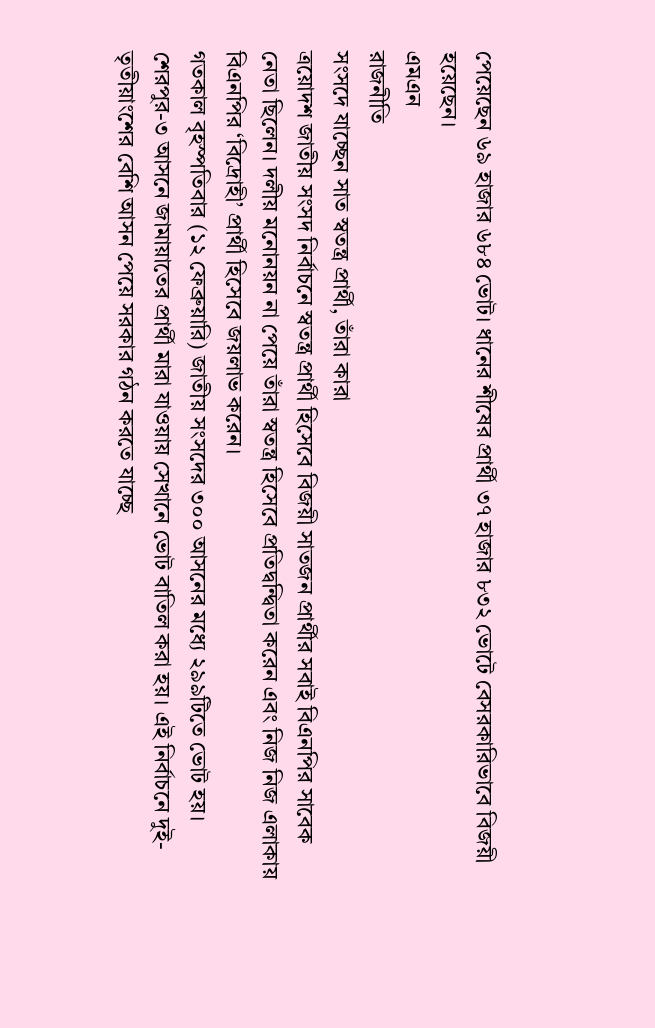পেয়েছেন ৬৯ হাজার ৬৮৪ ভোট। ধানের শীষের প্রার্থী ৩৭ হাজার ৮৩২ ভোটে বেসরকারিভাবে বিজয়ী হয়েছেন।
এমএন
রাজনীতি
সংসদে যাচ্ছেন সাত স্বতন্ত্র প্রার্থী, তাঁরা কারা
ত্রয়োদশ জাতীয় সংসদ নির্বাচনে স্বতন্ত্র প্রার্থী হিসেবে বিজয়ী সাতজন প্রার্থীর সবাই বিএনপির সাবেক নেতা ছিলেন। দলীয় মনোনয়ন না পেয়ে তাঁরা স্বতন্ত্র হিসেবে প্রতিদ্বন্দ্বিতা করেন এবং নিজ নিজ এলাকায় বিএনপির ‘বিদ্রোহী’ প্রার্থী হিসেবে জয়লাভ করেন।
গতকাল বৃহস্পতিবার (১২ ফেব্রুয়ারি) জাতীয় সংসদের ৩০০ আসনের মধ্যে ২৯৯টিতে ভোট হয়। শেরপুর-৩ আসনে জামায়াতের প্রার্থী মারা যাওয়ায় সেখানে ভোট বাতিল করা হয়। এই নির্বাচনে দুই-তৃতীয়াংশের বেশি আসন পেয়ে সরকার গঠন করতে যাচ্ছে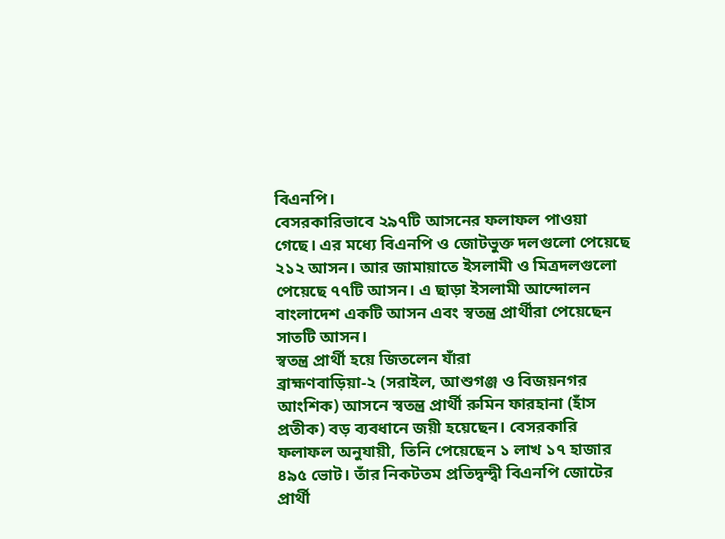বিএনপি।
বেসরকারিভাবে ২৯৭টি আসনের ফলাফল পাওয়া গেছে। এর মধ্যে বিএনপি ও জোটভুক্ত দলগুলো পেয়েছে ২১২ আসন। আর জামায়াতে ইসলামী ও মিত্রদলগুলো পেয়েছে ৭৭টি আসন। এ ছাড়া ইসলামী আন্দোলন বাংলাদেশ একটি আসন এবং স্বতন্ত্র প্রার্থীরা পেয়েছেন সাতটি আসন।
স্বতন্ত্র প্রার্থী হয়ে জিতলেন যাঁরা
ব্রাহ্মণবাড়িয়া-২ (সরাইল, আশুগঞ্জ ও বিজয়নগর আংশিক) আসনে স্বতন্ত্র প্রার্থী রুমিন ফারহানা (হাঁস প্রতীক) বড় ব্যবধানে জয়ী হয়েছেন। বেসরকারি ফলাফল অনুযায়ী, তিনি পেয়েছেন ১ লাখ ১৭ হাজার ৪৯৫ ভোট। তাঁর নিকটতম প্রতিদ্বন্দ্বী বিএনপি জোটের প্রার্থী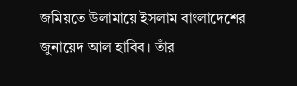জমিয়তে উলামায়ে ইসলাম বাংলাদেশের জুনায়েদ আল হাবিব। তাঁর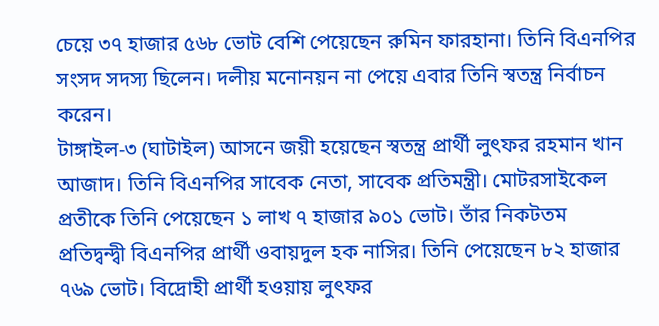চেয়ে ৩৭ হাজার ৫৬৮ ভোট বেশি পেয়েছেন রুমিন ফারহানা। তিনি বিএনপির সংসদ সদস্য ছিলেন। দলীয় মনোনয়ন না পেয়ে এবার তিনি স্বতন্ত্র নির্বাচন করেন।
টাঙ্গাইল-৩ (ঘাটাইল) আসনে জয়ী হয়েছেন স্বতন্ত্র প্রার্থী লুৎফর রহমান খান আজাদ। তিনি বিএনপির সাবেক নেতা, সাবেক প্রতিমন্ত্রী। মোটরসাইকেল প্রতীকে তিনি পেয়েছেন ১ লাখ ৭ হাজার ৯০১ ভোট। তাঁর নিকটতম প্রতিদ্বন্দ্বী বিএনপির প্রার্থী ওবায়দুল হক নাসির। তিনি পেয়েছেন ৮২ হাজার ৭৬৯ ভোট। বিদ্রোহী প্রার্থী হওয়ায় লুৎফর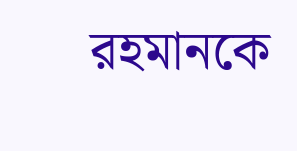রহমানকে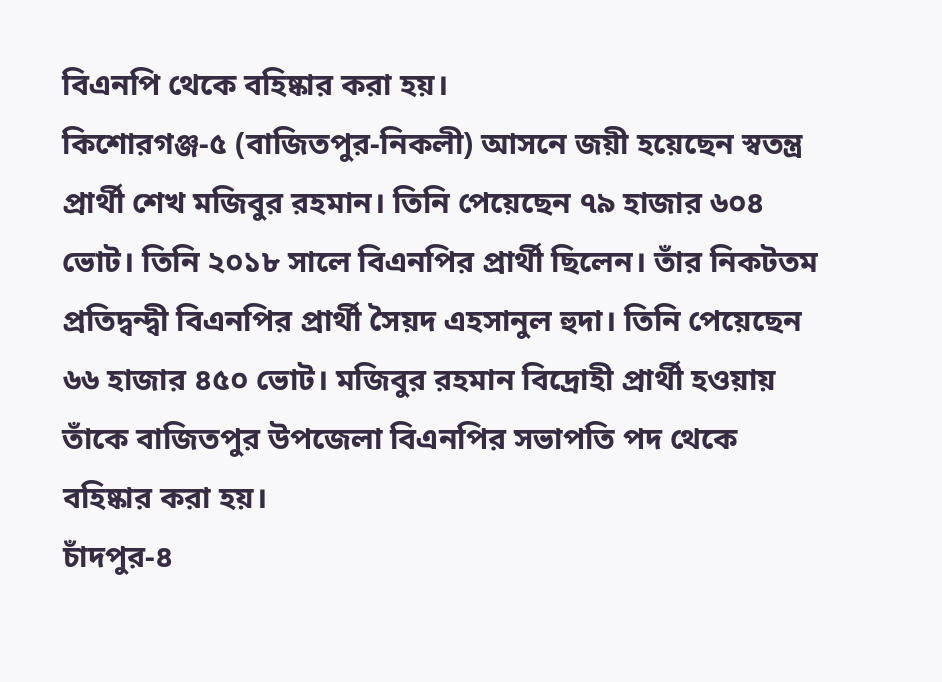বিএনপি থেকে বহিষ্কার করা হয়।
কিশোরগঞ্জ-৫ (বাজিতপুর-নিকলী) আসনে জয়ী হয়েছেন স্বতন্ত্র প্রার্থী শেখ মজিবুর রহমান। তিনি পেয়েছেন ৭৯ হাজার ৬০৪ ভোট। তিনি ২০১৮ সালে বিএনপির প্রার্থী ছিলেন। তাঁর নিকটতম প্রতিদ্বন্দ্বী বিএনপির প্রার্থী সৈয়দ এহসানুল হুদা। তিনি পেয়েছেন ৬৬ হাজার ৪৫০ ভোট। মজিবুর রহমান বিদ্রোহী প্রার্থী হওয়ায় তাঁকে বাজিতপুর উপজেলা বিএনপির সভাপতি পদ থেকে বহিষ্কার করা হয়।
চাঁদপুর-৪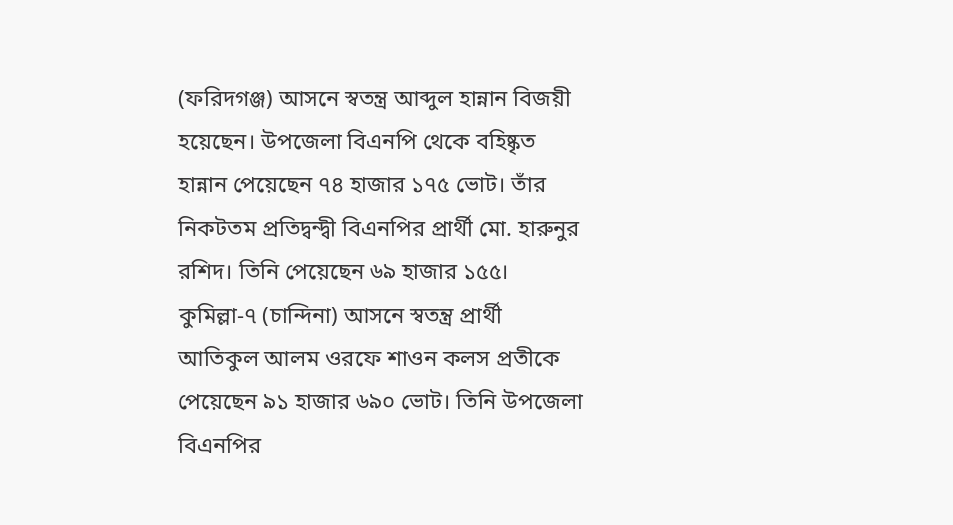(ফরিদগঞ্জ) আসনে স্বতন্ত্র আব্দুল হান্নান বিজয়ী হয়েছেন। উপজেলা বিএনপি থেকে বহিষ্কৃত হান্নান পেয়েছেন ৭৪ হাজার ১৭৫ ভোট। তাঁর নিকটতম প্রতিদ্বন্দ্বী বিএনপির প্রার্থী মো. হারুনুর রশিদ। তিনি পেয়েছেন ৬৯ হাজার ১৫৫।
কুমিল্লা-৭ (চান্দিনা) আসনে স্বতন্ত্র প্রার্থী আতিকুল আলম ওরফে শাওন কলস প্রতীকে পেয়েছেন ৯১ হাজার ৬৯০ ভোট। তিনি উপজেলা বিএনপির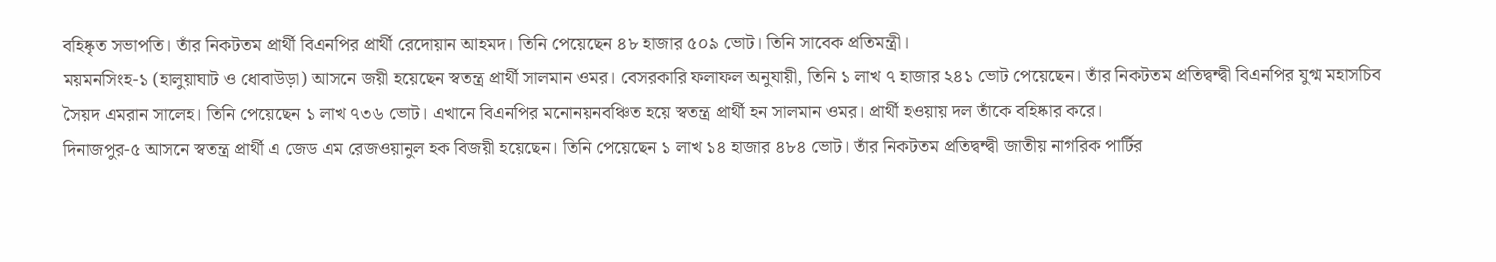বহিষ্কৃত সভাপতি। তাঁর নিকটতম প্রার্থী বিএনপির প্রার্থী রেদোয়ান আহমদ। তিনি পেয়েছেন ৪৮ হাজার ৫০৯ ভোট। তিনি সাবেক প্রতিমন্ত্রী।
ময়মনসিংহ-১ (হালুয়াঘাট ও ধোবাউড়া) আসনে জয়ী হয়েছেন স্বতন্ত্র প্রার্থী সালমান ওমর। বেসরকারি ফলাফল অনুযায়ী, তিনি ১ লাখ ৭ হাজার ২৪১ ভোট পেয়েছেন। তাঁর নিকটতম প্রতিদ্বন্দ্বী বিএনপির যুগ্ম মহাসচিব সৈয়দ এমরান সালেহ। তিনি পেয়েছেন ১ লাখ ৭৩৬ ভোট। এখানে বিএনপির মনোনয়নবঞ্চিত হয়ে স্বতন্ত্র প্রার্থী হন সালমান ওমর। প্রার্থী হওয়ায় দল তাঁকে বহিষ্কার করে।
দিনাজপুর-৫ আসনে স্বতন্ত্র প্রার্থী এ জেড এম রেজওয়ানুল হক বিজয়ী হয়েছেন। তিনি পেয়েছেন ১ লাখ ১৪ হাজার ৪৮৪ ভোট। তাঁর নিকটতম প্রতিদ্বন্দ্বী জাতীয় নাগরিক পার্টির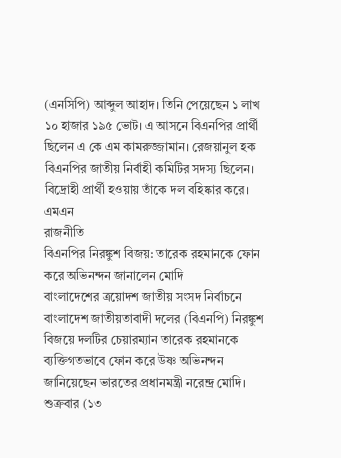(এনসিপি) আব্দুল আহাদ। তিনি পেয়েছেন ১ লাখ ১০ হাজার ১৯৫ ভোট। এ আসনে বিএনপির প্রার্থী ছিলেন এ কে এম কামরুজ্জামান। রেজয়ানুল হক বিএনপির জাতীয় নির্বাহী কমিটির সদস্য ছিলেন। বিদ্রোহী প্রার্থী হওয়ায় তাঁকে দল বহিষ্কার করে।
এমএন
রাজনীতি
বিএনপির নিরঙ্কুশ বিজয়: তারেক রহমানকে ফোন করে অভিনন্দন জানালেন মোদি
বাংলাদেশের ত্রয়োদশ জাতীয় সংসদ নির্বাচনে বাংলাদেশ জাতীয়তাবাদী দলের (বিএনপি) নিরঙ্কুশ বিজয়ে দলটির চেয়ারম্যান তারেক রহমানকে ব্যক্তিগতভাবে ফোন করে উষ্ণ অভিনন্দন জানিয়েছেন ভারতের প্রধানমন্ত্রী নরেন্দ্র মোদি। শুক্রবার (১৩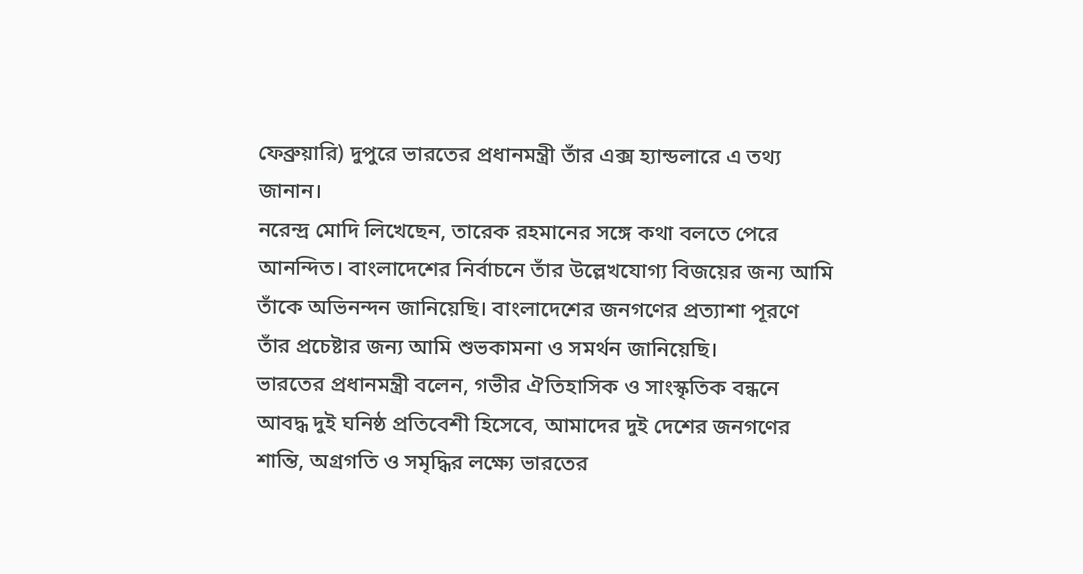ফেব্রুয়ারি) দুপুরে ভারতের প্রধানমন্ত্রী তাঁর এক্স হ্যান্ডলারে এ তথ্য জানান।
নরেন্দ্র মোদি লিখেছেন, তারেক রহমানের সঙ্গে কথা বলতে পেরে আনন্দিত। বাংলাদেশের নির্বাচনে তাঁর উল্লেখযোগ্য বিজয়ের জন্য আমি তাঁকে অভিনন্দন জানিয়েছি। বাংলাদেশের জনগণের প্রত্যাশা পূরণে তাঁর প্রচেষ্টার জন্য আমি শুভকামনা ও সমর্থন জানিয়েছি।
ভারতের প্রধানমন্ত্রী বলেন, গভীর ঐতিহাসিক ও সাংস্কৃতিক বন্ধনে আবদ্ধ দুই ঘনিষ্ঠ প্রতিবেশী হিসেবে, আমাদের দুই দেশের জনগণের শান্তি, অগ্রগতি ও সমৃদ্ধির লক্ষ্যে ভারতের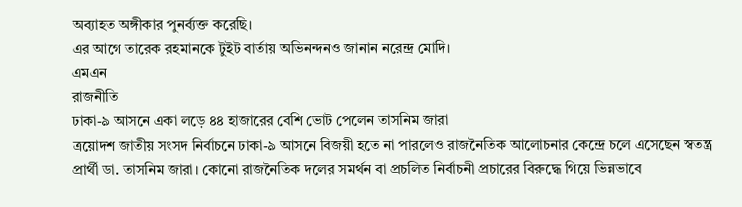অব্যাহত অঙ্গীকার পুনর্ব্যক্ত করেছি।
এর আগে তারেক রহমানকে টুইট বার্তায় অভিনন্দনও জানান নরেন্দ্র মোদি।
এমএন
রাজনীতি
ঢাকা-৯ আসনে একা লড়ে ৪৪ হাজারের বেশি ভোট পেলেন তাসনিম জারা
ত্রয়োদশ জাতীয় সংসদ নির্বাচনে ঢাকা-৯ আসনে বিজয়ী হতে না পারলেও রাজনৈতিক আলোচনার কেন্দ্রে চলে এসেছেন স্বতন্ত্র প্রার্থী ডা. তাসনিম জারা। কোনো রাজনৈতিক দলের সমর্থন বা প্রচলিত নির্বাচনী প্রচারের বিরুদ্ধে গিয়ে ভিন্নভাবে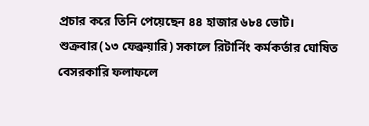প্রচার করে তিনি পেয়েছেন ৪৪ হাজার ৬৮৪ ভোট।
শুক্রবার(১৩ ফেব্রুয়ারি) সকালে রিটার্নিং কর্মকর্তার ঘোষিত বেসরকারি ফলাফলে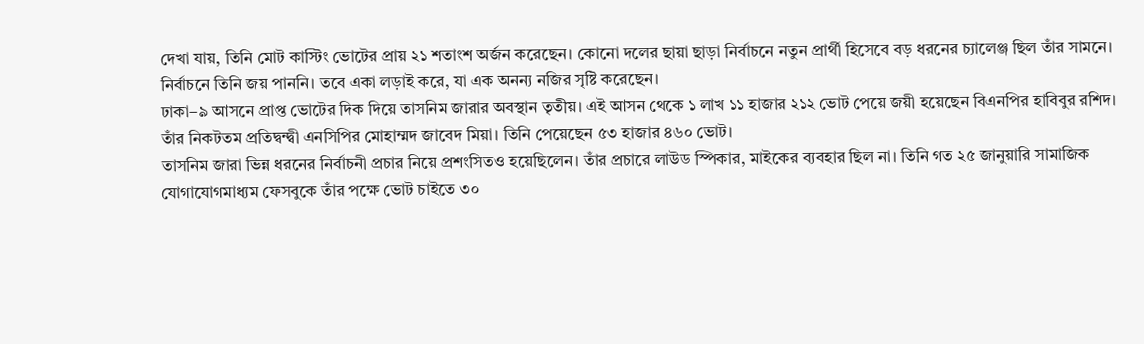দেখা যায়, তিনি মোট কাস্টিং ভোটের প্রায় ২১ শতাংশ অর্জন করেছেন। কোনো দলের ছায়া ছাড়া নির্বাচনে নতুন প্রার্থী হিসেবে বড় ধরনের চ্যালেঞ্জ ছিল তাঁর সামনে। নির্বাচনে তিনি জয় পাননি। তবে একা লড়াই করে, যা এক অনন্য নজির সৃষ্টি করেছেন।
ঢাকা–৯ আসনে প্রাপ্ত ভোটের দিক দিয়ে তাসনিম জারার অবস্থান তৃতীয়। এই আসন থেকে ১ লাখ ১১ হাজার ২১২ ভোট পেয়ে জয়ী হয়েছেন বিএনপির হাবিবুর রশিদ। তাঁর নিকটতম প্রতিদ্বন্দ্বী এনসিপির মোহাম্মদ জাবেদ মিয়া। তিনি পেয়েছেন ৫৩ হাজার ৪৬০ ভোট।
তাসনিম জারা ভিন্ন ধরনের নির্বাচনী প্রচার নিয়ে প্রশংসিতও হয়েছিলেন। তাঁর প্রচারে লাউড স্পিকার, মাইকের ব্যবহার ছিল না। তিনি গত ২৫ জানুয়ারি সামাজিক যোগাযোগমাধ্যম ফেসবুকে তাঁর পক্ষে ভোট চাইতে ৩০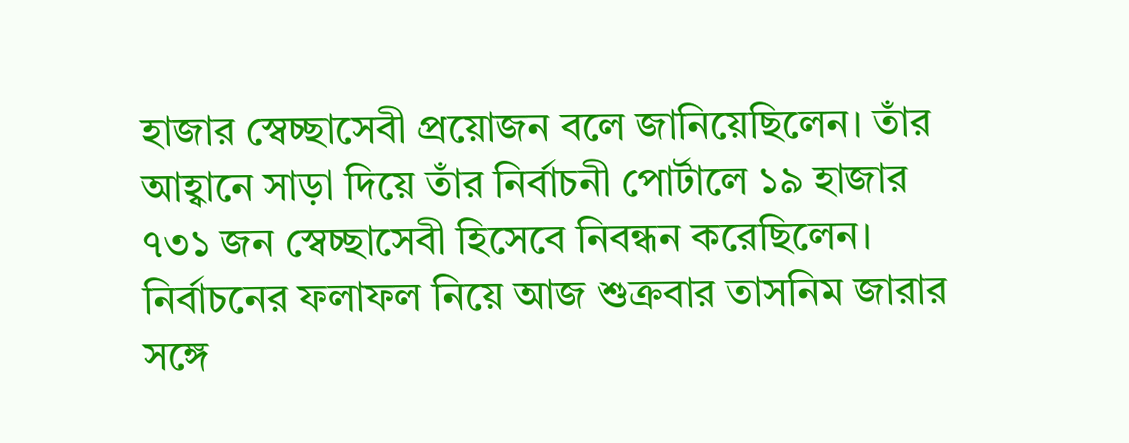হাজার স্বেচ্ছাসেবী প্রয়োজন বলে জানিয়েছিলেন। তাঁর আহ্বানে সাড়া দিয়ে তাঁর নির্বাচনী পোর্টালে ১৯ হাজার ৭৩১ জন স্বেচ্ছাসেবী হিসেবে নিবন্ধন করেছিলেন।
নির্বাচনের ফলাফল নিয়ে আজ শুক্রবার তাসনিম জারার সঙ্গে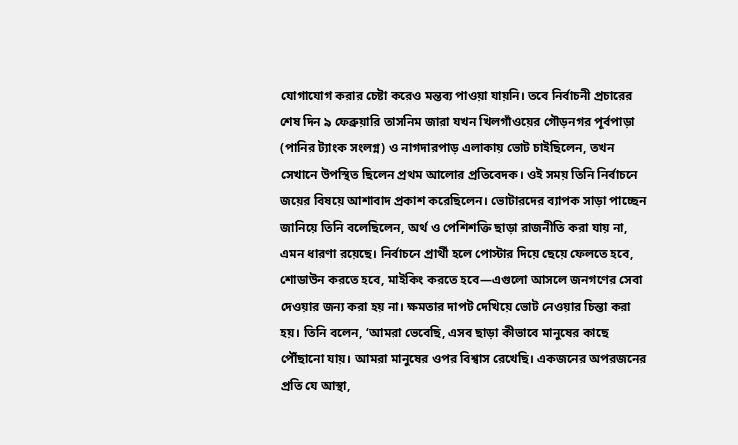যোগাযোগ করার চেষ্টা করেও মন্তব্য পাওয়া যায়নি। তবে নির্বাচনী প্রচারের শেষ দিন ৯ ফেব্রুয়ারি তাসনিম জারা যখন খিলগাঁওয়ের গৌড়নগর পূর্বপাড়া (পানির ট্যাংক সংলগ্ন) ও নাগদারপাড় এলাকায় ভোট চাইছিলেন, তখন সেখানে উপস্থিত ছিলেন প্রথম আলোর প্রতিবেদক। ওই সময় তিনি নির্বাচনে জয়ের বিষয়ে আশাবাদ প্রকাশ করেছিলেন। ভোটারদের ব্যাপক সাড়া পাচ্ছেন জানিয়ে তিনি বলেছিলেন, অর্থ ও পেশিশক্তি ছাড়া রাজনীতি করা যায় না, এমন ধারণা রয়েছে। নির্বাচনে প্রার্থী হলে পোস্টার দিয়ে ছেয়ে ফেলতে হবে, শোডাউন করতে হবে, মাইকিং করতে হবে—এগুলো আসলে জনগণের সেবা দেওয়ার জন্য করা হয় না। ক্ষমতার দাপট দেখিয়ে ভোট নেওয়ার চিন্তা করা হয়। তিনি বলেন, ‘আমরা ভেবেছি, এসব ছাড়া কীভাবে মানুষের কাছে পৌঁছানো যায়। আমরা মানুষের ওপর বিশ্বাস রেখেছি। একজনের অপরজনের প্রতি যে আস্থা,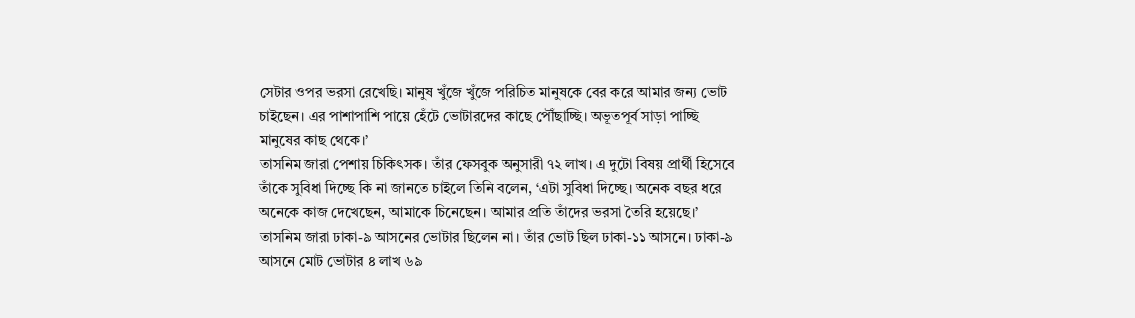সেটার ওপর ভরসা রেখেছি। মানুষ খুঁজে খুঁজে পরিচিত মানুষকে বের করে আমার জন্য ভোট চাইছেন। এর পাশাপাশি পায়ে হেঁটে ভোটারদের কাছে পৌঁছাচ্ছি। অভূতপূর্ব সাড়া পাচ্ছি মানুষের কাছ থেকে।’
তাসনিম জারা পেশায় চিকিৎসক। তাঁর ফেসবুক অনুসারী ৭২ লাখ। এ দুটো বিষয় প্রার্থী হিসেবে তাঁকে সুবিধা দিচ্ছে কি না জানতে চাইলে তিনি বলেন, ‘এটা সুবিধা দিচ্ছে। অনেক বছর ধরে অনেকে কাজ দেখেছেন, আমাকে চিনেছেন। আমার প্রতি তাঁদের ভরসা তৈরি হয়েছে।’
তাসনিম জারা ঢাকা-৯ আসনের ভোটার ছিলেন না। তাঁর ভোট ছিল ঢাকা-১১ আসনে। ঢাকা-৯ আসনে মোট ভোটার ৪ লাখ ৬৯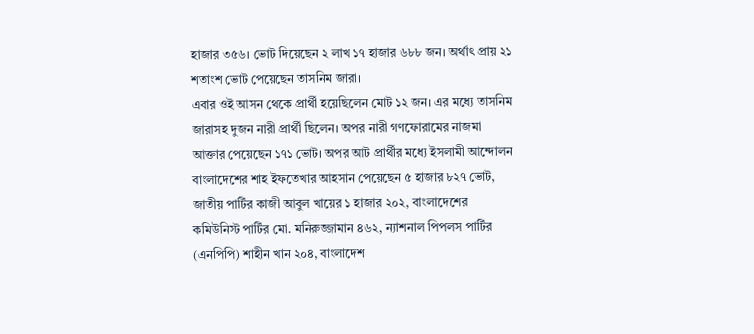হাজার ৩৫৬। ভোট দিয়েছেন ২ লাখ ১৭ হাজার ৬৮৮ জন। অর্থাৎ প্রায় ২১ শতাংশ ভোট পেয়েছেন তাসনিম জারা।
এবার ওই আসন থেকে প্রার্থী হয়েছিলেন মোট ১২ জন। এর মধ্যে তাসনিম জারাসহ দুজন নারী প্রার্থী ছিলেন। অপর নারী গণফোরামের নাজমা আক্তার পেয়েছেন ১৭১ ভোট। অপর আট প্রার্থীর মধ্যে ইসলামী আন্দোলন বাংলাদেশের শাহ ইফতেখার আহসান পেয়েছেন ৫ হাজার ৮২৭ ভোট, জাতীয় পার্টির কাজী আবুল খায়ের ১ হাজার ২০২, বাংলাদেশের কমিউনিস্ট পার্টির মো. মনিরুজ্জামান ৪৬২, ন্যাশনাল পিপলস পার্টির (এনপিপি) শাহীন খান ২০৪, বাংলাদেশ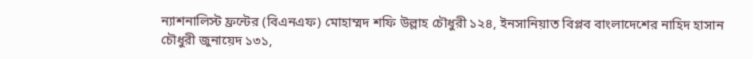ন্যাশনালিস্ট ফ্রন্টের (বিএনএফ) মোহাম্মদ শফি উল্লাহ চৌধুরী ১২৪, ইনসানিয়াত বিপ্লব বাংলাদেশের নাহিদ হাসান চৌধুরী জুনায়েদ ১৩১,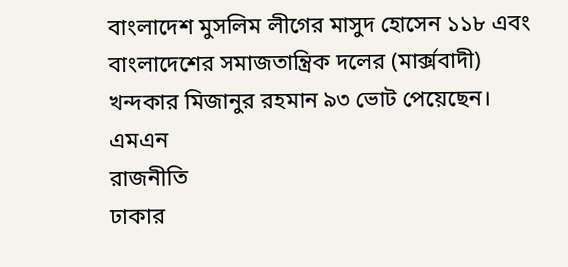বাংলাদেশ মুসলিম লীগের মাসুদ হোসেন ১১৮ এবং বাংলাদেশের সমাজতান্ত্রিক দলের (মার্ক্সবাদী) খন্দকার মিজানুর রহমান ৯৩ ভোট পেয়েছেন।
এমএন
রাজনীতি
ঢাকার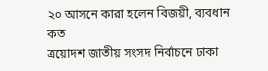২০ আসনে কারা হলেন বিজয়ী, ব্যবধান কত
ত্রয়োদশ জাতীয় সংসদ নির্বাচনে ঢাকা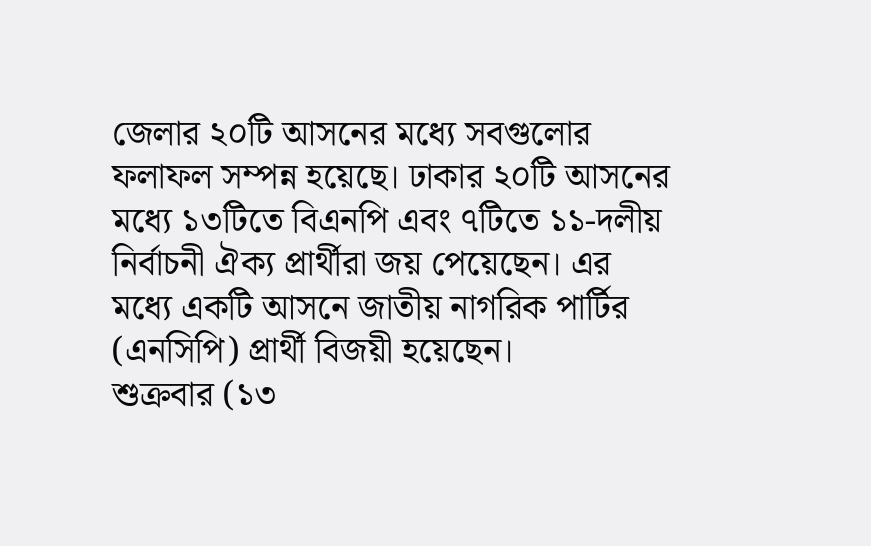জেলার ২০টি আসনের মধ্যে সবগুলোর ফলাফল সম্পন্ন হয়েছে। ঢাকার ২০টি আসনের মধ্যে ১৩টিতে বিএনপি এবং ৭টিতে ১১-দলীয় নির্বাচনী ঐক্য প্রার্থীরা জয় পেয়েছেন। এর মধ্যে একটি আসনে জাতীয় নাগরিক পার্টির (এনসিপি) প্রার্থী বিজয়ী হয়েছেন।
শুক্রবার (১৩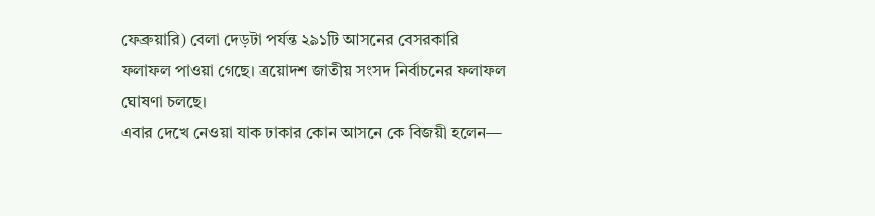ফেব্রুয়ারি) বেলা দেড়টা পর্যন্ত ২৯১টি আসনের বেসরকারি ফলাফল পাওয়া গেছে। ত্রয়োদশ জাতীয় সংসদ নির্বাচনের ফলাফল ঘোষণা চলছে।
এবার দেখে নেওয়া যাক ঢাকার কোন আসনে কে বিজয়ী হলেন—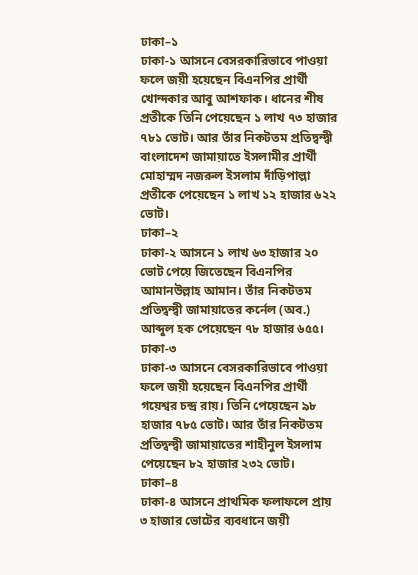ঢাকা–১
ঢাকা-১ আসনে বেসরকারিভাবে পাওয়া ফলে জয়ী হয়েছেন বিএনপির প্রার্থী খোন্দকার আবু আশফাক। ধানের শীষ প্রতীকে তিনি পেয়েছেন ১ লাখ ৭৩ হাজার ৭৮১ ভোট। আর তাঁর নিকটতম প্রতিদ্বন্দ্বী বাংলাদেশ জামায়াতে ইসলামীর প্রার্থী মোহাম্মদ নজরুল ইসলাম দাঁড়িপাল্লা প্রতীকে পেয়েছেন ১ লাখ ১২ হাজার ৬২২ ভোট।
ঢাকা–২
ঢাকা-২ আসনে ১ লাখ ৬৩ হাজার ২০ ভোট পেয়ে জিতেছেন বিএনপির আমানউল্লাহ আমান। তাঁর নিকটতম প্রতিদ্বন্দ্বী জামায়াতের কর্নেল (অব.) আব্দুল হক পেয়েছেন ৭৮ হাজার ৬৫৫।
ঢাকা-৩
ঢাকা-৩ আসনে বেসরকারিভাবে পাওয়া ফলে জয়ী হয়েছেন বিএনপির প্রার্থী গয়েশ্বর চন্দ্র রায়। তিনি পেয়েছেন ৯৮ হাজার ৭৮৫ ভোট। আর তাঁর নিকটতম প্রতিদ্বন্দ্বী জামায়াতের শাহীনুল ইসলাম পেয়েছেন ৮২ হাজার ২৩২ ভোট।
ঢাকা–৪
ঢাকা-৪ আসনে প্রাথমিক ফলাফলে প্রায় ৩ হাজার ভোটের ব্যবধানে জয়ী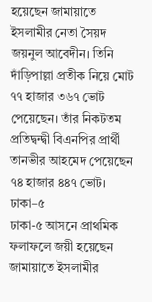হয়েছেন জামায়াতে ইসলামীর নেতা সৈয়দ জয়নুল আবেদীন। তিনি দাঁড়িপাল্লা প্রতীক নিয়ে মোট ৭৭ হাজার ৩৬৭ ভোট পেয়েছেন। তাঁর নিকটতম প্রতিদ্বন্দ্বী বিএনপির প্রার্থী তানভীর আহমেদ পেয়েছেন ৭৪ হাজার ৪৪৭ ভোট।
ঢাকা–৫
ঢাকা-৫ আসনে প্রাথমিক ফলাফলে জয়ী হয়েছেন জামায়াতে ইসলামীর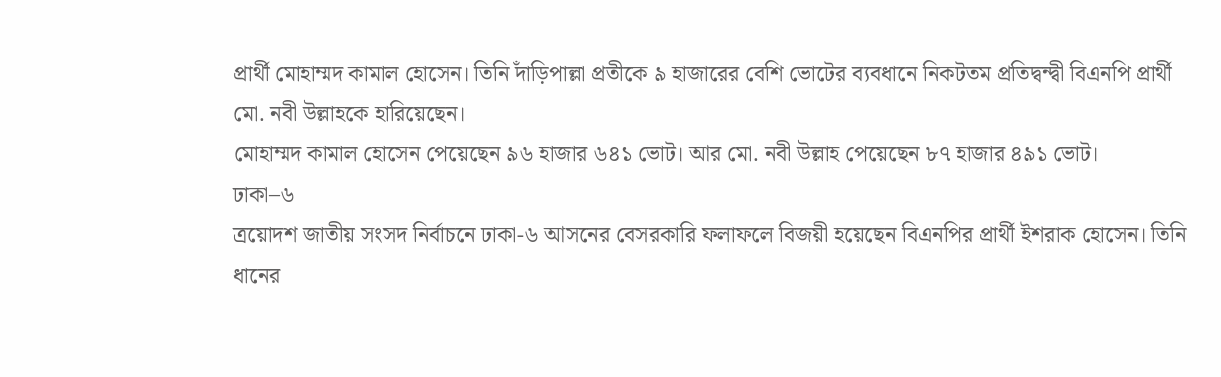প্রার্থী মোহাম্মদ কামাল হোসেন। তিনি দাঁড়িপাল্লা প্রতীকে ৯ হাজারের বেশি ভোটের ব্যবধানে নিকটতম প্রতিদ্বন্দ্বী বিএনপি প্রার্থী মো. নবী উল্লাহকে হারিয়েছেন।
মোহাম্মদ কামাল হোসেন পেয়েছেন ৯৬ হাজার ৬৪১ ভোট। আর মো. নবী উল্লাহ পেয়েছেন ৮৭ হাজার ৪৯১ ভোট।
ঢাকা–৬
ত্রয়োদশ জাতীয় সংসদ নির্বাচনে ঢাকা-৬ আসনের বেসরকারি ফলাফলে বিজয়ী হয়েছেন বিএনপির প্রার্থী ইশরাক হোসেন। তিনি ধানের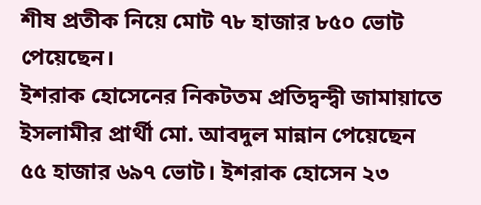শীষ প্রতীক নিয়ে মোট ৭৮ হাজার ৮৫০ ভোট পেয়েছেন।
ইশরাক হোসেনের নিকটতম প্রতিদ্বন্দ্বী জামায়াতে ইসলামীর প্রার্থী মো. আবদুল মান্নান পেয়েছেন ৫৫ হাজার ৬৯৭ ভোট। ইশরাক হোসেন ২৩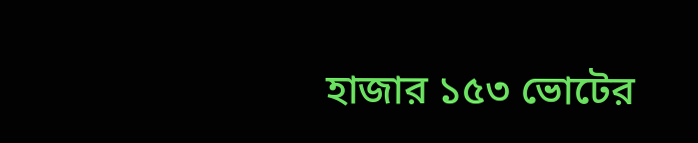হাজার ১৫৩ ভোটের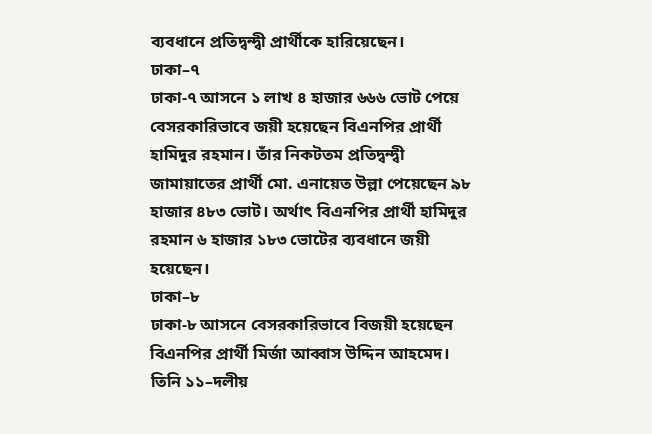ব্যবধানে প্রতিদ্বন্দ্বী প্রার্থীকে হারিয়েছেন।
ঢাকা–৭
ঢাকা-৭ আসনে ১ লাখ ৪ হাজার ৬৬৬ ভোট পেয়ে বেসরকারিভাবে জয়ী হয়েছেন বিএনপির প্রার্থী হামিদুর রহমান। তাঁর নিকটতম প্রতিদ্বন্দ্বী জামায়াতের প্রার্থী মো. এনায়েত উল্লা পেয়েছেন ৯৮ হাজার ৪৮৩ ভোট। অর্থাৎ বিএনপির প্রার্থী হামিদুর রহমান ৬ হাজার ১৮৩ ভোটের ব্যবধানে জয়ী হয়েছেন।
ঢাকা–৮
ঢাকা-৮ আসনে বেসরকারিভাবে বিজয়ী হয়েছেন বিএনপির প্রার্থী মির্জা আব্বাস উদ্দিন আহমেদ। তিনি ১১–দলীয়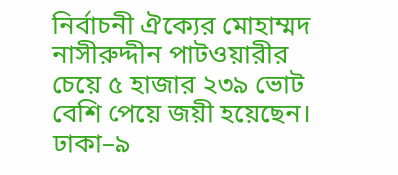নির্বাচনী ঐক্যের মোহাম্মদ নাসীরুদ্দীন পাটওয়ারীর চেয়ে ৫ হাজার ২৩৯ ভোট বেশি পেয়ে জয়ী হয়েছেন।
ঢাকা–৯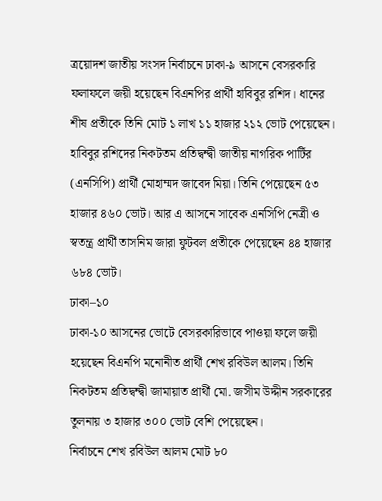ত্রয়োদশ জাতীয় সংসদ নির্বাচনে ঢাকা-৯ আসনে বেসরকারি ফলাফলে জয়ী হয়েছেন বিএনপির প্রার্থী হাবিবুর রশিদ। ধানের শীষ প্রতীকে তিনি মোট ১ লাখ ১১ হাজার ২১২ ভোট পেয়েছেন।
হাবিবুর রশিদের নিকটতম প্রতিদ্বন্দ্বী জাতীয় নাগরিক পার্টির (এনসিপি) প্রার্থী মোহাম্মদ জাবেদ মিয়া। তিনি পেয়েছেন ৫৩ হাজার ৪৬০ ভোট। আর এ আসনে সাবেক এনসিপি নেত্রী ও স্বতন্ত্র প্রার্থী তাসনিম জারা ফুটবল প্রতীকে পেয়েছেন ৪৪ হাজার ৬৮৪ ভোট।
ঢাকা–১০
ঢাকা-১০ আসনের ভোটে বেসরকারিভাবে পাওয়া ফলে জয়ী হয়েছেন বিএনপি মনোনীত প্রার্থী শেখ রবিউল আলম। তিনি নিকটতম প্রতিদ্বন্দ্বী জামায়াত প্রার্থী মো. জসীম উদ্দীন সরকারের তুলনায় ৩ হাজার ৩০০ ভোট বেশি পেয়েছেন।
নির্বাচনে শেখ রবিউল আলম মোট ৮০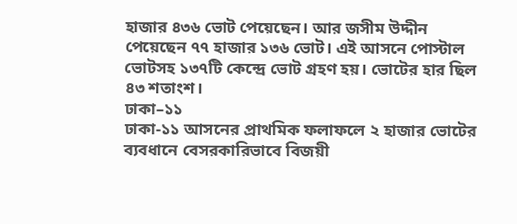হাজার ৪৩৬ ভোট পেয়েছেন। আর জসীম উদ্দীন পেয়েছেন ৭৭ হাজার ১৩৬ ভোট। এই আসনে পোস্টাল ভোটসহ ১৩৭টি কেন্দ্রে ভোট গ্রহণ হয়। ভোটের হার ছিল ৪৩ শতাংশ।
ঢাকা–১১
ঢাকা-১১ আসনের প্রাথমিক ফলাফলে ২ হাজার ভোটের ব্যবধানে বেসরকারিভাবে বিজয়ী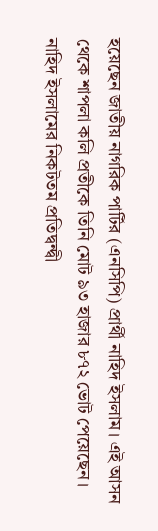হয়েছেন জাতীয় নাগরিক পার্টির (এনসিপি) প্রার্থী নাহিদ ইসলাম। এই আসন থেকে শাপলা কলি প্রতীকে তিনি মোট ৯৩ হাজার ৮৭২ ভোট পেয়েছেন।
নাহিদ ইসলামের নিকটতম প্রতিদ্বন্দ্বী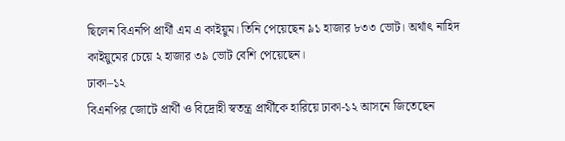ছিলেন বিএনপি প্রার্থী এম এ কাইয়ুম। তিনি পেয়েছেন ৯১ হাজার ৮৩৩ ভোট। অর্থাৎ নাহিদ কাইয়ুমের চেয়ে ২ হাজার ৩৯ ভোট বেশি পেয়েছেন।
ঢাকা–১২
বিএনপির জোটে প্রার্থী ও বিদ্রোহী স্বতন্ত্র প্রার্থীকে হারিয়ে ঢাকা-১২ আসনে জিতেছেন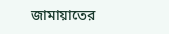জামায়াতের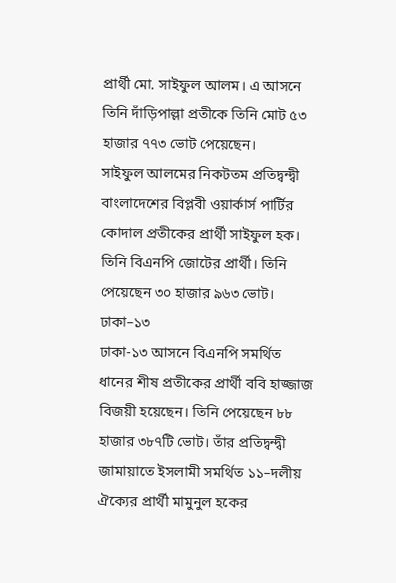প্রার্থী মো. সাইফুল আলম। এ আসনে তিনি দাঁড়িপাল্লা প্রতীকে তিনি মোট ৫৩ হাজার ৭৭৩ ভোট পেয়েছেন।
সাইফুল আলমের নিকটতম প্রতিদ্বন্দ্বী বাংলাদেশের বিপ্লবী ওয়ার্কার্স পার্টির কোদাল প্রতীকের প্রার্থী সাইফুল হক। তিনি বিএনপি জোটের প্রার্থী। তিনি পেয়েছেন ৩০ হাজার ৯৬৩ ভোট।
ঢাকা–১৩
ঢাকা-১৩ আসনে বিএনপি সমর্থিত ধানের শীষ প্রতীকের প্রার্থী ববি হাজ্জাজ বিজয়ী হয়েছেন। তিনি পেয়েছেন ৮৮ হাজার ৩৮৭টি ভোট। তাঁর প্রতিদ্বন্দ্বী জামায়াতে ইসলামী সমর্থিত ১১–দলীয় ঐক্যের প্রার্থী মামুনুল হকের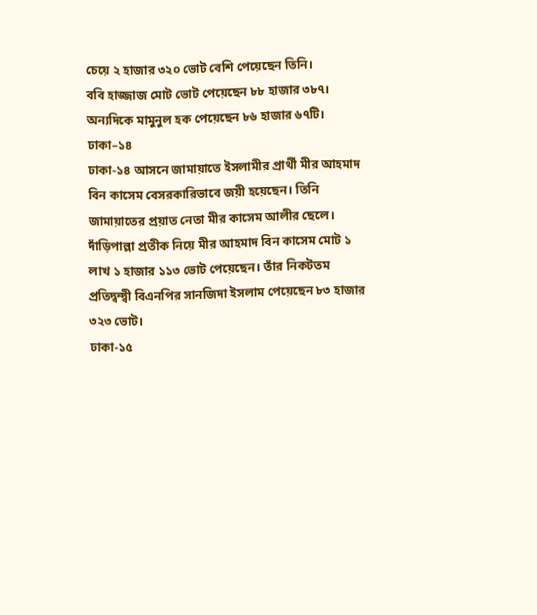চেয়ে ২ হাজার ৩২০ ভোট বেশি পেয়েছেন তিনি।
ববি হাজ্জাজ মোট ভোট পেয়েছেন ৮৮ হাজার ৩৮৭। অন্যদিকে মামুনুল হক পেয়েছেন ৮৬ হাজার ৬৭টি।
ঢাকা–১৪
ঢাকা-১৪ আসনে জামায়াতে ইসলামীর প্রার্থী মীর আহমাদ বিন কাসেম বেসরকারিভাবে জয়ী হয়েছেন। তিনি জামায়াতের প্রয়াত নেতা মীর কাসেম আলীর ছেলে।
দাঁড়িপাল্লা প্রতীক নিয়ে মীর আহমাদ বিন কাসেম মোট ১ লাখ ১ হাজার ১১৩ ভোট পেয়েছেন। তাঁর নিকটতম প্রতিদ্বন্দ্বী বিএনপির সানজিদা ইসলাম পেয়েছেন ৮৩ হাজার ৩২৩ ভোট।
ঢাকা-১৫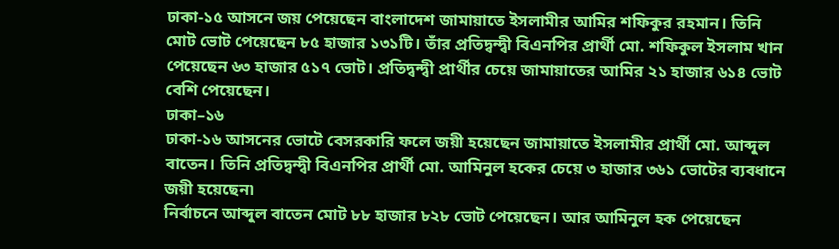ঢাকা-১৫ আসনে জয় পেয়েছেন বাংলাদেশ জামায়াতে ইসলামীর আমির শফিকুর রহমান। তিনি মোট ভোট পেয়েছেন ৮৫ হাজার ১৩১টি। তাঁর প্রতিদ্বন্দ্বী বিএনপির প্রার্থী মো. শফিকুল ইসলাম খান পেয়েছেন ৬৩ হাজার ৫১৭ ভোট। প্রতিদ্বন্দ্বী প্রার্থীর চেয়ে জামায়াতের আমির ২১ হাজার ৬১৪ ভোট বেশি পেয়েছেন।
ঢাকা–১৬
ঢাকা-১৬ আসনের ভোটে বেসরকারি ফলে জয়ী হয়েছেন জামায়াতে ইসলামীর প্রার্থী মো. আব্দুল বাতেন। তিনি প্রতিদ্বন্দ্বী বিএনপির প্রার্থী মো. আমিনুল হকের চেয়ে ৩ হাজার ৩৬১ ভোটের ব্যবধানে জয়ী হয়েছেন৷
নির্বাচনে আব্দুল বাতেন মোট ৮৮ হাজার ৮২৮ ভোট পেয়েছেন। আর আমিনুল হক পেয়েছেন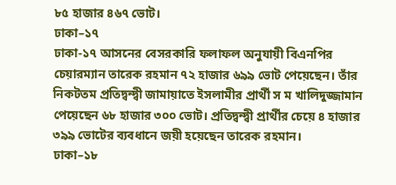৮৫ হাজার ৪৬৭ ভোট।
ঢাকা–১৭
ঢাকা-১৭ আসনের বেসরকারি ফলাফল অনুযায়ী বিএনপির চেয়ারম্যান তারেক রহমান ৭২ হাজার ৬৯৯ ভোট পেয়েছেন। তাঁর নিকটতম প্রতিদ্বন্দ্বী জামায়াতে ইসলামীর প্রার্থী স ম খালিদুজ্জামান পেয়েছেন ৬৮ হাজার ৩০০ ভোট। প্রতিদ্বন্দ্বী প্রার্থীর চেয়ে ৪ হাজার ৩৯৯ ভোটের ব্যবধানে জয়ী হয়েছেন তারেক রহমান।
ঢাকা–১৮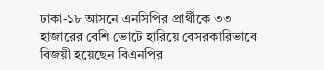ঢাকা-১৮ আসনে এনসিপির প্রার্থীকে ৩৩ হাজারের বেশি ভোটে হারিয়ে বেসরকারিভাবে বিজয়ী হয়েছেন বিএনপির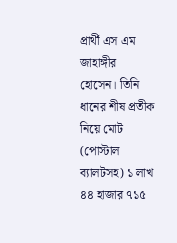প্রার্থী এস এম জাহাঙ্গীর হোসেন। তিনি ধানের শীষ প্রতীক নিয়ে মোট (পোস্টাল ব্যালটসহ) ১ লাখ ৪৪ হাজার ৭১৫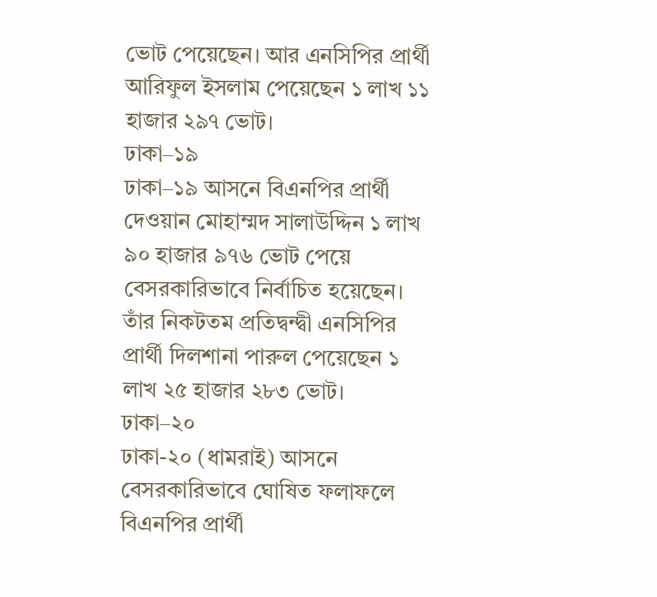ভোট পেয়েছেন। আর এনসিপির প্রার্থী আরিফুল ইসলাম পেয়েছেন ১ লাখ ১১ হাজার ২৯৭ ভোট।
ঢাকা–১৯
ঢাকা–১৯ আসনে বিএনপির প্রার্থী দেওয়ান মোহাম্মদ সালাউদ্দিন ১ লাখ ৯০ হাজার ৯৭৬ ভোট পেয়ে বেসরকারিভাবে নির্বাচিত হয়েছেন। তাঁর নিকটতম প্রতিদ্বন্দ্বী এনসিপির প্রার্থী দিলশানা পারুল পেয়েছেন ১ লাখ ২৫ হাজার ২৮৩ ভোট।
ঢাকা–২০
ঢাকা-২০ (ধামরাই) আসনে বেসরকারিভাবে ঘোষিত ফলাফলে বিএনপির প্রার্থী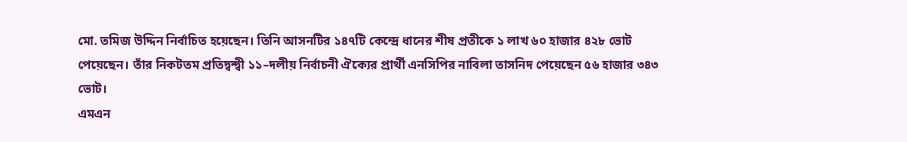মো. তমিজ উদ্দিন নির্বাচিত হয়েছেন। তিনি আসনটির ১৪৭টি কেন্দ্রে ধানের শীষ প্রতীকে ১ লাখ ৬০ হাজার ৪২৮ ভোট পেয়েছেন। তাঁর নিকটতম প্রতিদ্বন্দ্বী ১১–দলীয় নির্বাচনী ঐক্যের প্রার্থী এনসিপির নাবিলা তাসনিদ পেয়েছেন ৫৬ হাজার ৩৪৩ ভোট।
এমএন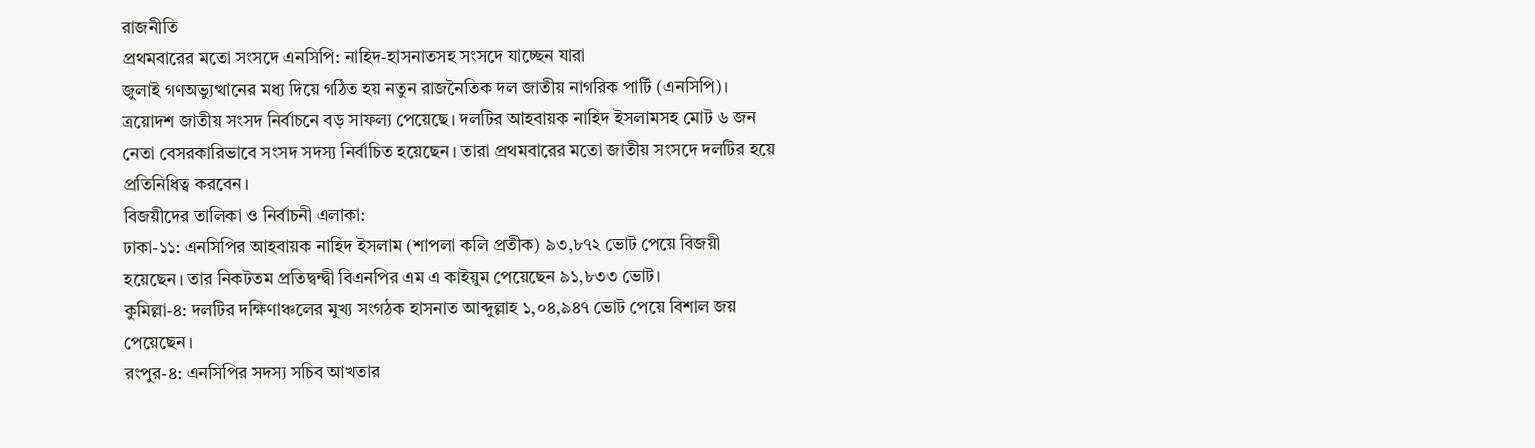রাজনীতি
প্রথমবারের মতো সংসদে এনসিপি: নাহিদ-হাসনাতসহ সংসদে যাচ্ছেন যারা
জুলাই গণঅভ্যুত্থানের মধ্য দিয়ে গঠিত হয় নতুন রাজনৈতিক দল জাতীয় নাগরিক পার্টি (এনসিপি)। ত্রয়োদশ জাতীয় সংসদ নির্বাচনে বড় সাফল্য পেয়েছে। দলটির আহবায়ক নাহিদ ইসলামসহ মোট ৬ জন নেতা বেসরকারিভাবে সংসদ সদস্য নির্বাচিত হয়েছেন। তারা প্রথমবারের মতো জাতীয় সংসদে দলটির হয়ে প্রতিনিধিত্ব করবেন।
বিজয়ীদের তালিকা ও নির্বাচনী এলাকা:
ঢাকা-১১: এনসিপির আহবায়ক নাহিদ ইসলাম (শাপলা কলি প্রতীক) ৯৩,৮৭২ ভোট পেয়ে বিজয়ী হয়েছেন। তার নিকটতম প্রতিদ্বন্দ্বী বিএনপির এম এ কাইয়ুম পেয়েছেন ৯১,৮৩৩ ভোট।
কুমিল্লা-৪: দলটির দক্ষিণাঞ্চলের মুখ্য সংগঠক হাসনাত আব্দুল্লাহ ১,০৪,৯৪৭ ভোট পেয়ে বিশাল জয় পেয়েছেন।
রংপুর-৪: এনসিপির সদস্য সচিব আখতার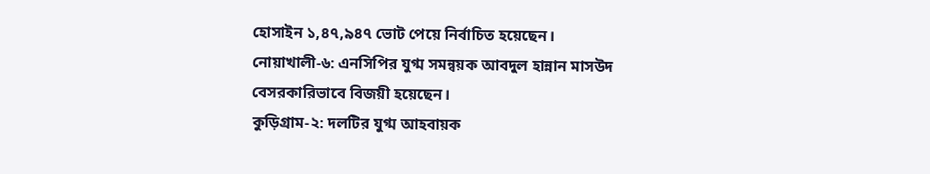হোসাইন ১,৪৭,৯৪৭ ভোট পেয়ে নির্বাচিত হয়েছেন।
নোয়াখালী-৬: এনসিপির যুগ্ম সমন্বয়ক আবদুল হান্নান মাসউদ বেসরকারিভাবে বিজয়ী হয়েছেন।
কুড়িগ্রাম-২: দলটির যুগ্ম আহবায়ক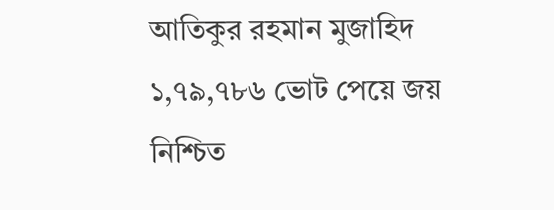আতিকুর রহমান মুজাহিদ ১,৭৯,৭৮৬ ভোট পেয়ে জয় নিশ্চিত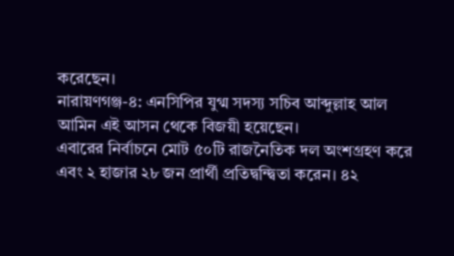করেছেন।
নারায়ণগঞ্জ-৪: এনসিপির যুগ্ম সদস্য সচিব আব্দুল্লাহ আল আমিন এই আসন থেকে বিজয়ী হয়েছেন।
এবারের নির্বাচনে মোট ৫০টি রাজনৈতিক দল অংশগ্রহণ করে এবং ২ হাজার ২৮ জন প্রার্থী প্রতিদ্বন্দ্বিতা করেন। ৪২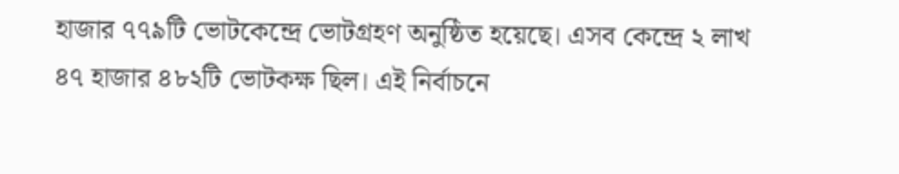হাজার ৭৭৯টি ভোটকেন্দ্রে ভোটগ্রহণ অনুষ্ঠিত হয়েছে। এসব কেন্দ্রে ২ লাখ ৪৭ হাজার ৪৮২টি ভোটকক্ষ ছিল। এই নির্বাচনে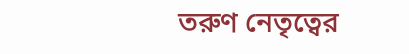তরুণ নেতৃত্বের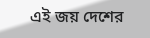এই জয় দেশের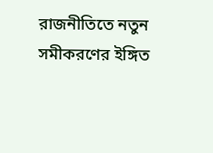রাজনীতিতে নতুন সমীকরণের ইঙ্গিত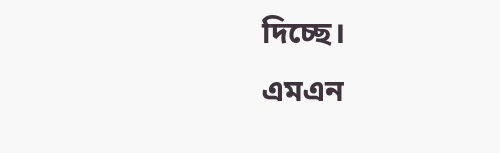দিচ্ছে।
এমএন